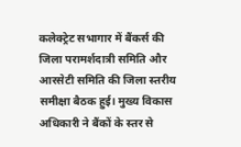कलेक्ट्रेट सभागार में बैंकर्स की जिला परामर्शदात्री समिति और आरसेटी समिति की जिला स्तरीय समीक्षा बैठक हुई। मुख्य विकास अधिकारी ने बैंकों के स्तर से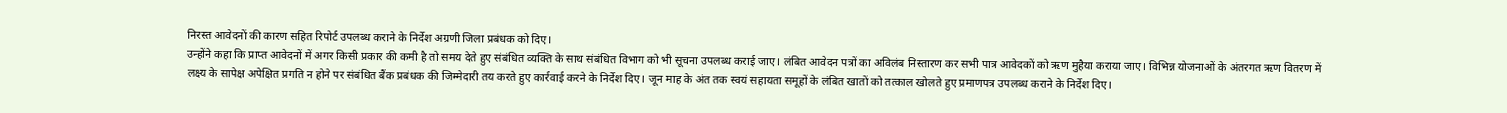निरस्त आवेदनों की कारण सहित रिपोर्ट उपलब्ध कराने के निर्देश अग्रणी जिला प्रबंधक को दिए।
उन्होंने कहा कि प्राप्त आवेदनों में अगर किसी प्रकार की कमी है तो समय देते हुए संबंधित व्यक्ति के साथ संबंधित विभाग को भी सूचना उपलब्ध कराई जाए। लंबित आवेदन पत्रों का अविलंब निस्तारण कर सभी पात्र आवेदकों को ऋण मुहैया कराया जाए। विभिन्न योजनाओं के अंतरगत ऋण वितरण में लक्ष्य के सापेक्ष अपेक्षित प्रगति न होने पर संबंधित बैंक प्रबंधक की जिम्मेदारी तय करते हुए कार्रवाई करने के निर्देश दिए। जून माह के अंत तक स्वयं सहायता समूहों के लंबित खातों को तत्काल खोलते हुए प्रमाणपत्र उपलब्ध कराने के निर्देश दिए।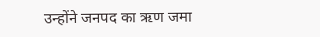उन्होंने जनपद का ऋण जमा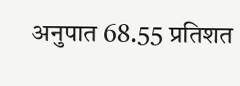अनुपात 68.55 प्रतिशत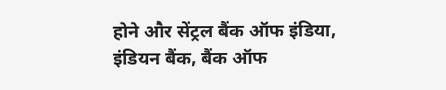होने और सेंट्रल बैंक ऑफ इंडिया, इंडियन बैंक, बैंक ऑफ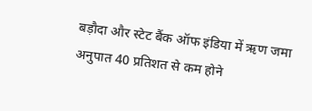बड़ौदा और स्टेट बैंक ऑफ इंडिया में ऋण जमा अनुपात 40 प्रतिशत से कम होने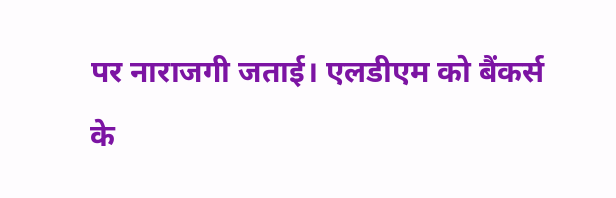पर नाराजगी जताई। एलडीएम को बैंकर्स के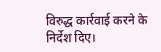विरुद्ध कार्रवाई करने के निर्देश दिए।